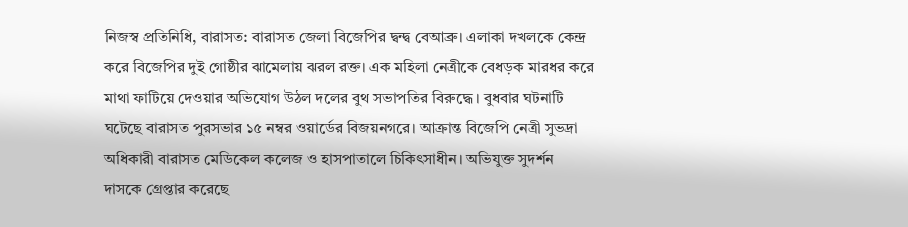নিজস্ব প্রতিনিধি, বারাসত: বারাসত জেলা বিজেপির দ্বন্দ্ব বেআব্রু। এলাকা দখলকে কেন্দ্র করে বিজেপির দুই গোষ্ঠীর ঝামেলায় ঝরল রক্ত। এক মহিলা নেত্রীকে বেধড়ক মারধর করে মাথা ফাটিয়ে দেওয়ার অভিযোগ উঠল দলের বুথ সভাপতির বিরুদ্ধে। বুধবার ঘটনাটি ঘটেছে বারাসত পুরসভার ১৫ নম্বর ওয়ার্ডের বিজয়নগরে। আক্রান্ত বিজেপি নেত্রী সুভদ্রা অধিকারী বারাসত মেডিকেল কলেজ ও হাসপাতালে চিকিৎসাধীন। অভিযুক্ত সুদর্শন দাসকে গ্রেপ্তার করেছে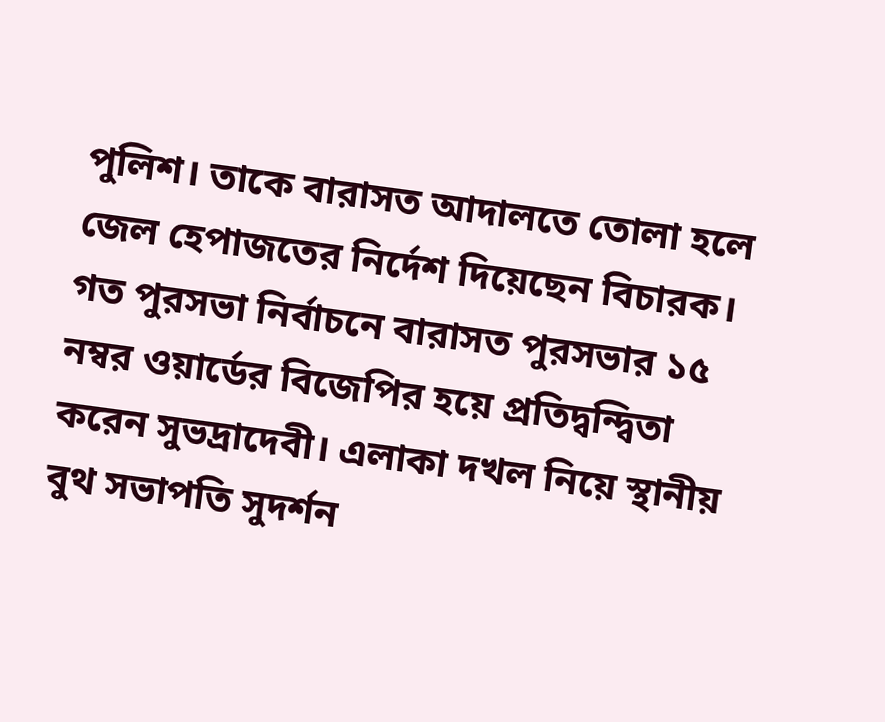পুলিশ। তাকে বারাসত আদালতে তোলা হলে জেল হেপাজতের নির্দেশ দিয়েছেন বিচারক।
গত পুরসভা নির্বাচনে বারাসত পুরসভার ১৫ নম্বর ওয়ার্ডের বিজেপির হয়ে প্রতিদ্বন্দ্বিতা করেন সুভদ্রাদেবী। এলাকা দখল নিয়ে স্থানীয় বুথ সভাপতি সুদর্শন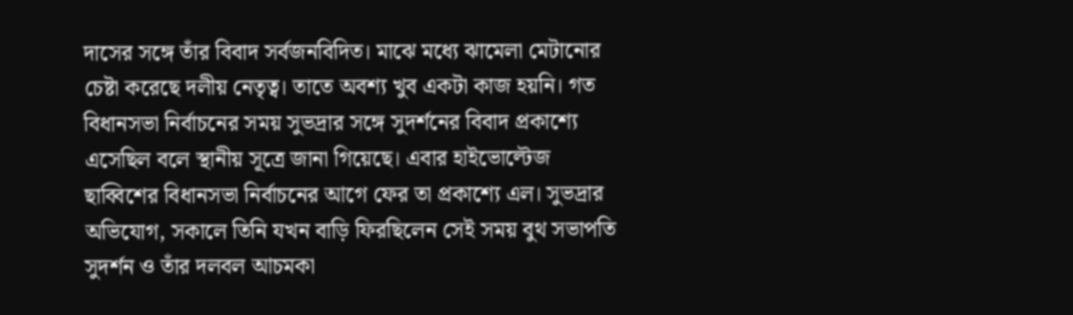দাসের সঙ্গে তাঁর বিবাদ সর্বজনবিদিত। মাঝে মধ্যে ঝামেলা মেটানোর চেষ্টা করেছে দলীয় নেতৃত্ব। তাতে অবশ্য খুব একটা কাজ হয়নি। গত বিধানসভা নির্বাচনের সময় সুভদ্রার সঙ্গে সুদর্শনের বিবাদ প্রকাশ্যে এসেছিল বলে স্থানীয় সূত্রে জানা গিয়েছে। এবার হাইভোল্টেজ ছাব্বিশের বিধানসভা নির্বাচনের আগে ফের তা প্রকাশ্যে এল। সুভদ্রার অভিযোগ, সকালে তিনি যখন বাড়ি ফিরছিলেন সেই সময় বুথ সভাপতি সুদর্শন ও তাঁর দলবল আচমকা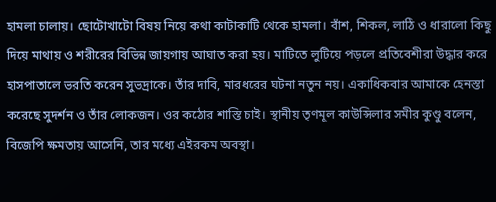হামলা চালায়। ছোটোখাটো বিষয় নিয়ে কথা কাটাকাটি থেকে হামলা। বাঁশ, শিকল, লাঠি ও ধারালো কিছু দিয়ে মাথায় ও শরীরের বিভিন্ন জায়গায় আঘাত করা হয়। মাটিতে লুটিয়ে পড়লে প্রতিবেশীরা উদ্ধার করে হাসপাতালে ভরতি করেন সুভদ্রাকে। তাঁর দাবি, মারধরের ঘটনা নতুন নয়। একাধিকবার আমাকে হেনস্তা করেছে সুদর্শন ও তাঁর লোকজন। ওর কঠোর শাস্তি চাই। স্থানীয় তৃণমূল কাউন্সিলার সমীর কুণ্ডু বলেন, বিজেপি ক্ষমতায় আসেনি, তার মধ্যে এইরকম অবস্থা।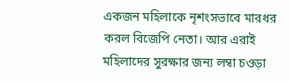একজন মহিলাকে নৃশংসভাবে মারধর করল বিজেপি নেতা। আর এরাই মহিলাদের সুরক্ষার জন্য লম্বা চওড়া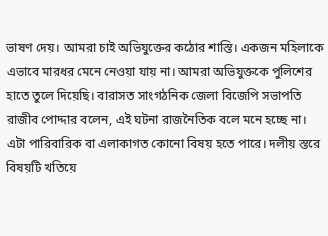ভাষণ দেয়। আমরা চাই অভিযুক্তের কঠোর শাস্তি। একজন মহিলাকে এভাবে মারধর মেনে নেওয়া যায় না। আমরা অভিযুক্তকে পুলিশের হাতে তুলে দিয়েছি। বারাসত সাংগঠনিক জেলা বিজেপি সভাপতি রাজীব পোদ্দার বলেন, এই ঘটনা রাজনৈতিক বলে মনে হচ্ছে না। এটা পারিবারিক বা এলাকাগত কোনো বিষয় হতে পারে। দলীয় স্তরে বিষয়টি খতিয়ে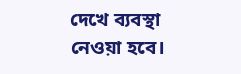দেখে ব্যবস্থা নেওয়া হবে।